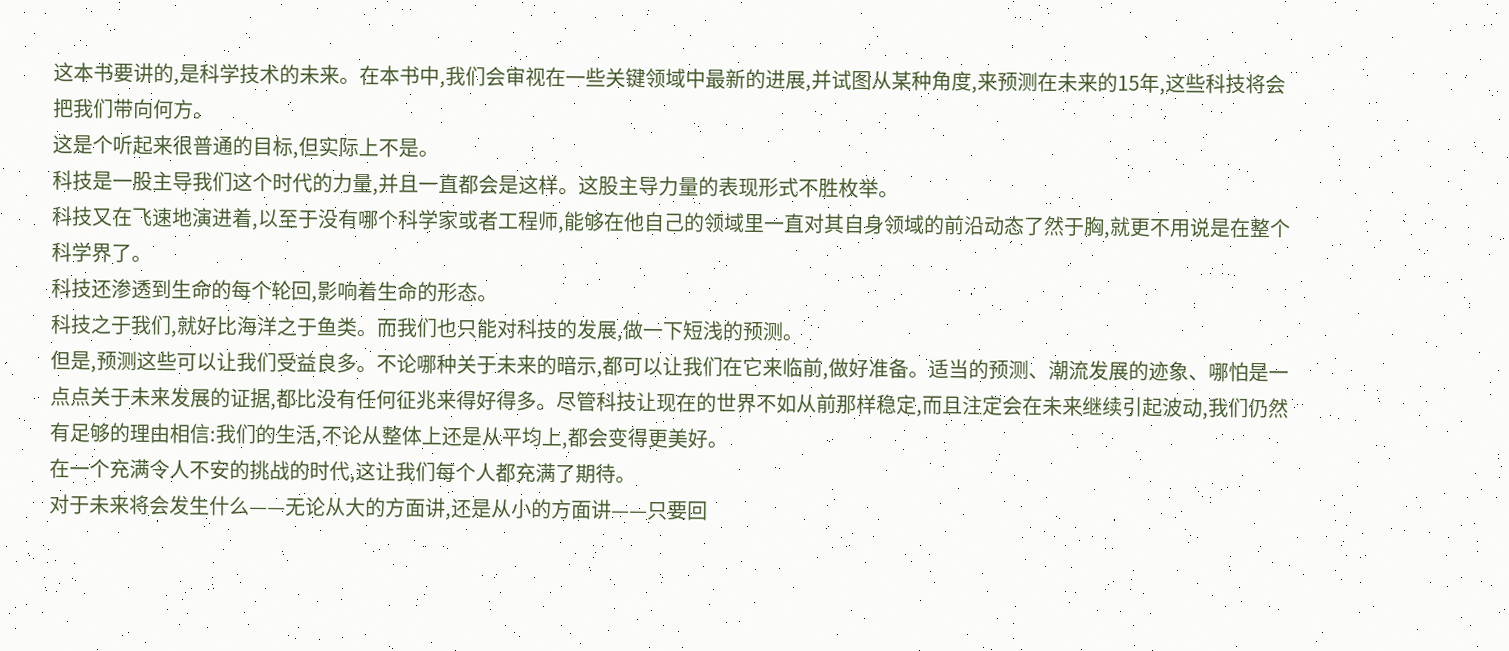这本书要讲的,是科学技术的未来。在本书中,我们会审视在一些关键领域中最新的进展,并试图从某种角度,来预测在未来的15年,这些科技将会把我们带向何方。
这是个听起来很普通的目标,但实际上不是。
科技是一股主导我们这个时代的力量,并且一直都会是这样。这股主导力量的表现形式不胜枚举。
科技又在飞速地演进着,以至于没有哪个科学家或者工程师,能够在他自己的领域里一直对其自身领域的前沿动态了然于胸,就更不用说是在整个科学界了。
科技还渗透到生命的每个轮回,影响着生命的形态。
科技之于我们,就好比海洋之于鱼类。而我们也只能对科技的发展,做一下短浅的预测。
但是,预测这些可以让我们受益良多。不论哪种关于未来的暗示,都可以让我们在它来临前,做好准备。适当的预测、潮流发展的迹象、哪怕是一点点关于未来发展的证据,都比没有任何征兆来得好得多。尽管科技让现在的世界不如从前那样稳定,而且注定会在未来继续引起波动,我们仍然有足够的理由相信:我们的生活,不论从整体上还是从平均上,都会变得更美好。
在一个充满令人不安的挑战的时代,这让我们每个人都充满了期待。
对于未来将会发生什么——无论从大的方面讲,还是从小的方面讲——只要回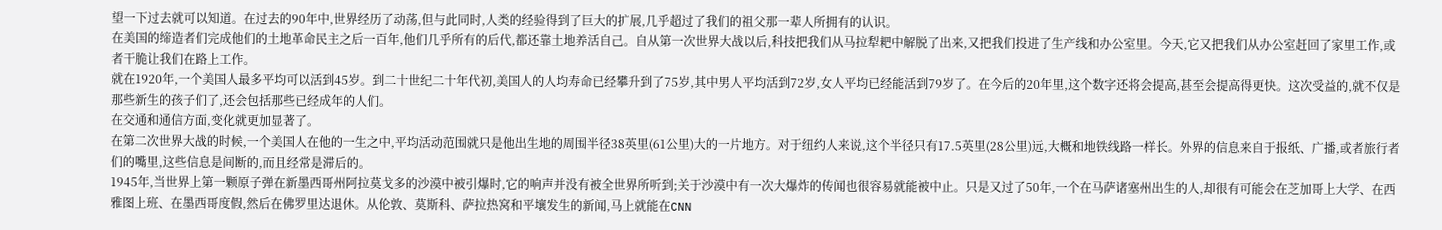望一下过去就可以知道。在过去的90年中,世界经历了动荡,但与此同时,人类的经验得到了巨大的扩展,几乎超过了我们的祖父那一辈人所拥有的认识。
在美国的缔造者们完成他们的土地革命民主之后一百年,他们几乎所有的后代,都还靠土地养活自己。自从第一次世界大战以后,科技把我们从马拉犁耙中解脱了出来,又把我们投进了生产线和办公室里。今天,它又把我们从办公室赶回了家里工作,或者干脆让我们在路上工作。
就在1920年,一个美国人最多平均可以活到45岁。到二十世纪二十年代初,美国人的人均寿命已经攀升到了75岁,其中男人平均活到72岁,女人平均已经能活到79岁了。在今后的20年里,这个数字还将会提高,甚至会提高得更快。这次受益的,就不仅是那些新生的孩子们了,还会包括那些已经成年的人们。
在交通和通信方面,变化就更加显著了。
在第二次世界大战的时候,一个美国人在他的一生之中,平均活动范围就只是他出生地的周围半径38英里(61公里)大的一片地方。对于纽约人来说,这个半径只有17.5英里(28公里)远,大概和地铁线路一样长。外界的信息来自于报纸、广播,或者旅行者们的嘴里,这些信息是间断的,而且经常是滞后的。
1945年,当世界上第一颗原子弹在新墨西哥州阿拉莫戈多的沙漠中被引爆时,它的响声并没有被全世界所听到;关于沙漠中有一次大爆炸的传闻也很容易就能被中止。只是又过了50年,一个在马萨诸塞州出生的人,却很有可能会在芝加哥上大学、在西雅图上班、在墨西哥度假,然后在佛罗里达退休。从伦敦、莫斯科、萨拉热窝和平壤发生的新闻,马上就能在CNN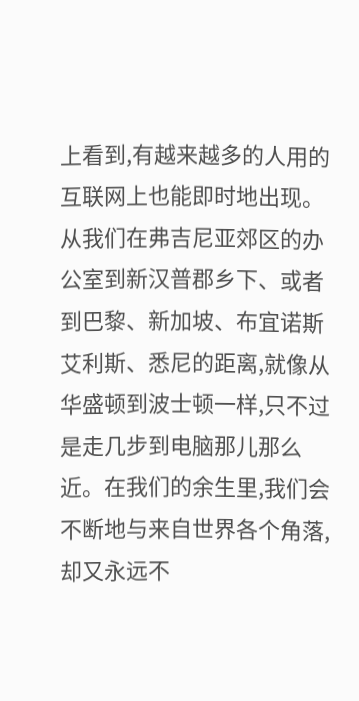上看到,有越来越多的人用的互联网上也能即时地出现。从我们在弗吉尼亚郊区的办公室到新汉普郡乡下、或者到巴黎、新加坡、布宜诺斯艾利斯、悉尼的距离,就像从华盛顿到波士顿一样,只不过是走几步到电脑那儿那么近。在我们的余生里,我们会不断地与来自世界各个角落,却又永远不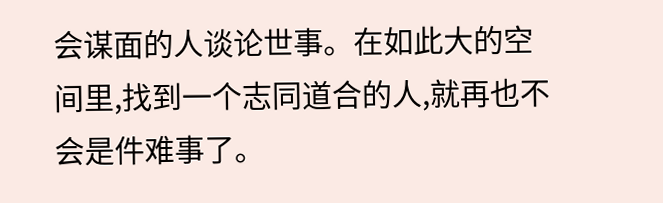会谋面的人谈论世事。在如此大的空间里,找到一个志同道合的人,就再也不会是件难事了。